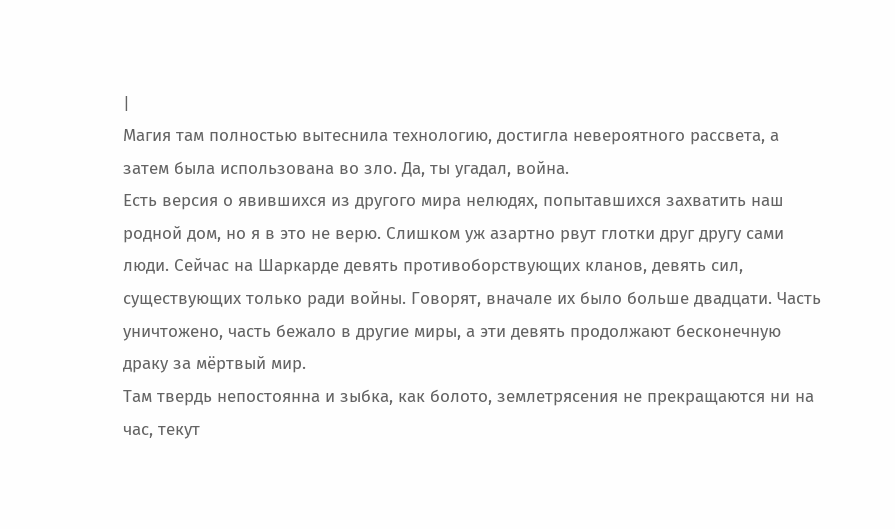|
Магия там полностью вытеснила технологию, достигла невероятного рассвета, а затем была использована во зло. Да, ты угадал, война.
Есть версия о явившихся из другого мира нелюдях, попытавшихся захватить наш родной дом, но я в это не верю. Слишком уж азартно рвут глотки друг другу сами люди. Сейчас на Шаркарде девять противоборствующих кланов, девять сил, существующих только ради войны. Говорят, вначале их было больше двадцати. Часть уничтожено, часть бежало в другие миры, а эти девять продолжают бесконечную драку за мёртвый мир.
Там твердь непостоянна и зыбка, как болото, землетрясения не прекращаются ни на час, текут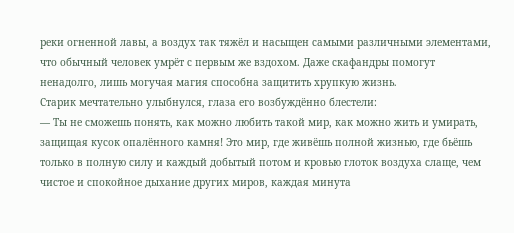реки огненной лавы, а воздух так тяжёл и насыщен самыми различными элементами, что обычный человек умрёт с первым же вздохом. Даже скафандры помогут ненадолго, лишь могучая магия способна защитить хрупкую жизнь.
Старик мечтательно улыбнулся, глаза его возбуждённо блестели:
— Ты не сможешь понять, как можно любить такой мир, как можно жить и умирать, защищая кусок опалённого камня! Это мир, где живёшь полной жизнью, где бьёшь только в полную силу и каждый добытый потом и кровью глоток воздуха слаще, чем чистое и спокойное дыхание других миров, каждая минута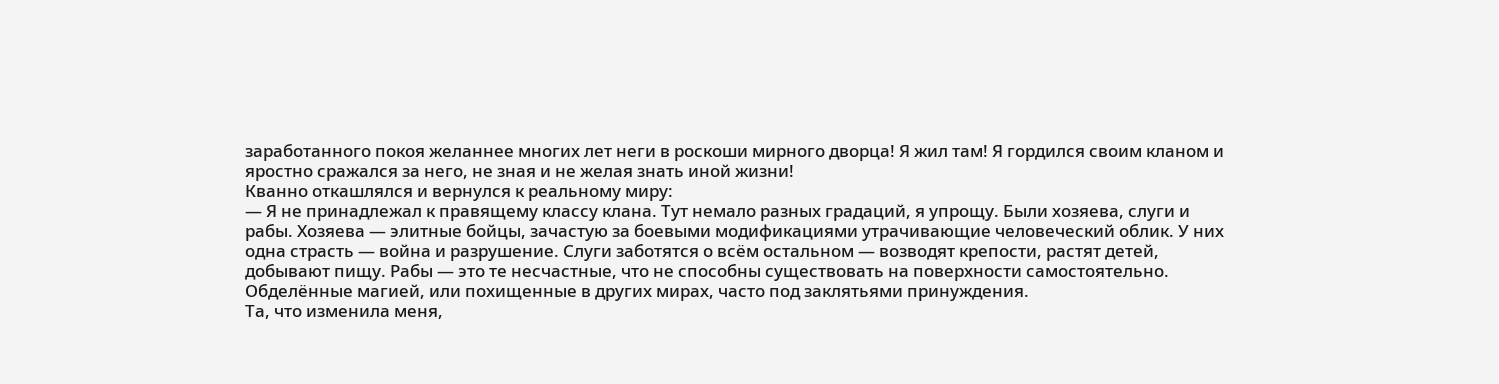заработанного покоя желаннее многих лет неги в роскоши мирного дворца! Я жил там! Я гордился своим кланом и яростно сражался за него, не зная и не желая знать иной жизни!
Кванно откашлялся и вернулся к реальному миру:
— Я не принадлежал к правящему классу клана. Тут немало разных градаций, я упрощу. Были хозяева, слуги и рабы. Хозяева — элитные бойцы, зачастую за боевыми модификациями утрачивающие человеческий облик. У них одна страсть — война и разрушение. Слуги заботятся о всём остальном — возводят крепости, растят детей, добывают пищу. Рабы — это те несчастные, что не способны существовать на поверхности самостоятельно. Обделённые магией, или похищенные в других мирах, часто под заклятьями принуждения.
Та, что изменила меня,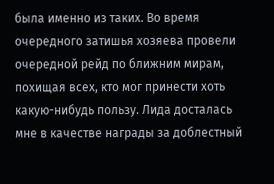была именно из таких. Во время очередного затишья хозяева провели очередной рейд по ближним мирам, похищая всех, кто мог принести хоть какую-нибудь пользу. Лида досталась мне в качестве награды за доблестный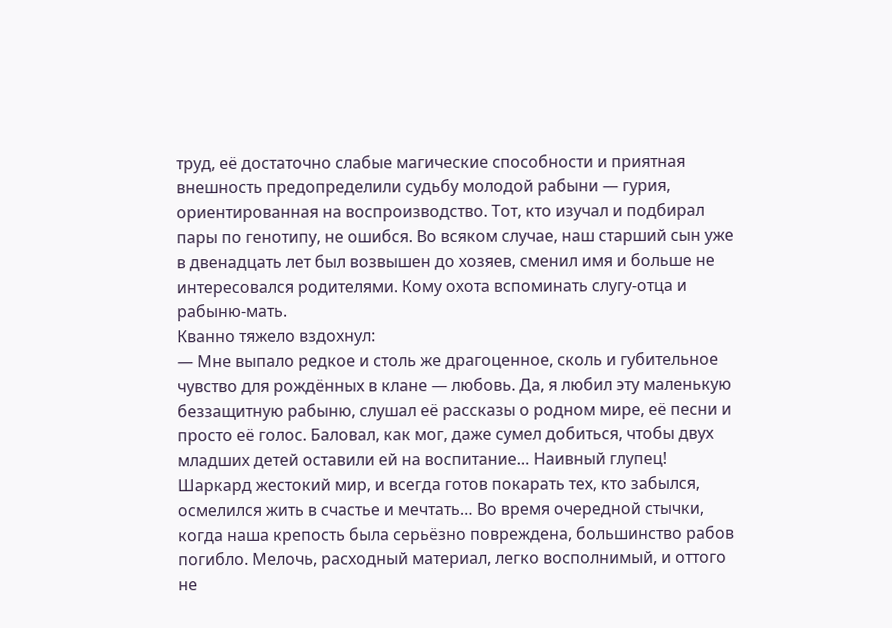труд, её достаточно слабые магические способности и приятная внешность предопределили судьбу молодой рабыни — гурия, ориентированная на воспроизводство. Тот, кто изучал и подбирал пары по генотипу, не ошибся. Во всяком случае, наш старший сын уже в двенадцать лет был возвышен до хозяев, сменил имя и больше не интересовался родителями. Кому охота вспоминать слугу-отца и рабыню-мать.
Кванно тяжело вздохнул:
— Мне выпало редкое и столь же драгоценное, сколь и губительное чувство для рождённых в клане — любовь. Да, я любил эту маленькую беззащитную рабыню, слушал её рассказы о родном мире, её песни и просто её голос. Баловал, как мог, даже сумел добиться, чтобы двух младших детей оставили ей на воспитание… Наивный глупец! Шаркард жестокий мир, и всегда готов покарать тех, кто забылся, осмелился жить в счастье и мечтать… Во время очередной стычки, когда наша крепость была серьёзно повреждена, большинство рабов погибло. Мелочь, расходный материал, легко восполнимый, и оттого не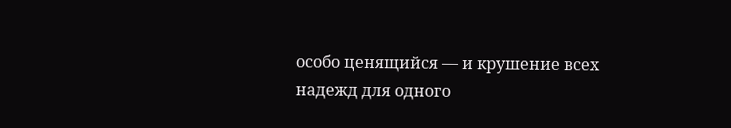особо ценящийся — и крушение всех надежд для одного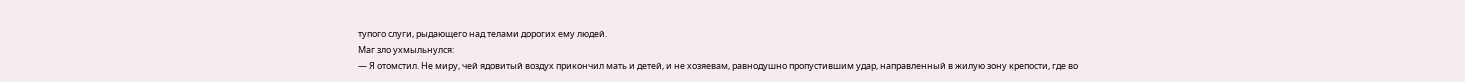тупого слуги, рыдающего над телами дорогих ему людей.
Маг зло ухмыльнулся:
— Я отомстил. Не миру, чей ядовитый воздух прикончил мать и детей, и не хозяевам, равнодушно пропустившим удар, направленный в жилую зону крепости, где во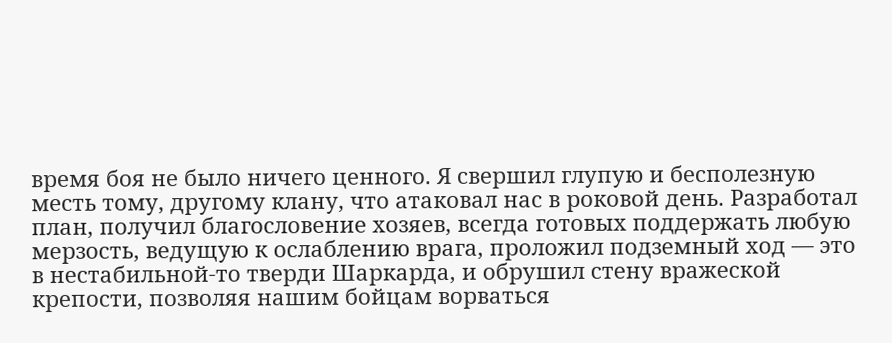время боя не было ничего ценного. Я свершил глупую и бесполезную месть тому, другому клану, что атаковал нас в роковой день. Разработал план, получил благословение хозяев, всегда готовых поддержать любую мерзость, ведущую к ослаблению врага, проложил подземный ход — это в нестабильной-то тверди Шаркарда, и обрушил стену вражеской крепости, позволяя нашим бойцам ворваться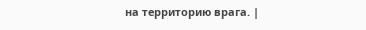на территорию врага. |